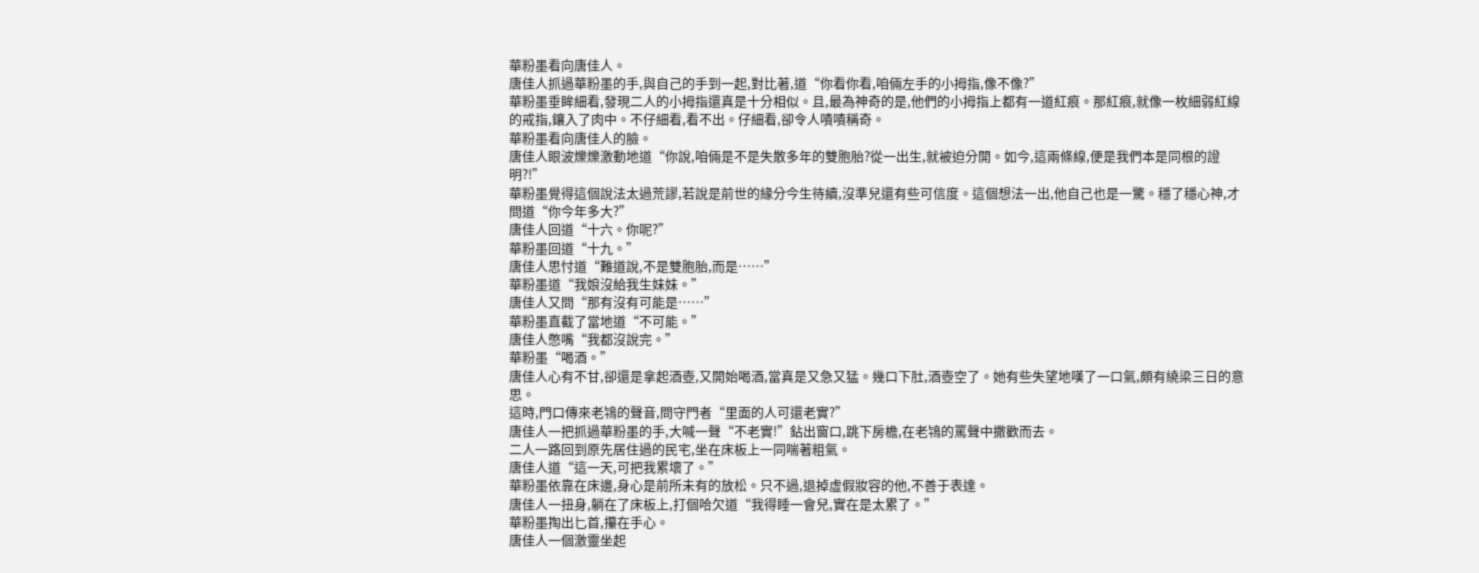華粉墨看向唐佳人。
唐佳人抓過華粉墨的手,與自己的手到一起,對比著,道“你看你看,咱倆左手的小拇指,像不像?”
華粉墨垂眸細看,發現二人的小拇指還真是十分相似。且,最為神奇的是,他們的小拇指上都有一道紅痕。那紅痕,就像一枚細弱紅線的戒指,鑲入了肉中。不仔細看,看不出。仔細看,卻令人嘖嘖稱奇。
華粉墨看向唐佳人的臉。
唐佳人眼波爍爍激動地道“你說,咱倆是不是失散多年的雙胞胎?從一出生,就被迫分開。如今,這兩條線,便是我們本是同根的證明?!”
華粉墨覺得這個說法太過荒謬,若說是前世的緣分今生待續,沒準兒還有些可信度。這個想法一出,他自己也是一驚。穩了穩心神,才問道“你今年多大?”
唐佳人回道“十六。你呢?”
華粉墨回道“十九。”
唐佳人思忖道“難道說,不是雙胞胎,而是……”
華粉墨道“我娘沒給我生妹妹。”
唐佳人又問“那有沒有可能是……”
華粉墨直截了當地道“不可能。”
唐佳人憋嘴“我都沒說完。”
華粉墨“喝酒。”
唐佳人心有不甘,卻還是拿起酒壺,又開始喝酒,當真是又急又猛。幾口下肚,酒壺空了。她有些失望地嘆了一口氣,頗有繞梁三日的意思。
這時,門口傳來老鴇的聲音,問守門者“里面的人可還老實?”
唐佳人一把抓過華粉墨的手,大喊一聲“不老實!”鉆出窗口,跳下房檐,在老鴇的罵聲中撒歡而去。
二人一路回到原先居住過的民宅,坐在床板上一同喘著粗氣。
唐佳人道“這一天,可把我累壞了。”
華粉墨依靠在床邊,身心是前所未有的放松。只不過,退掉虛假妝容的他,不善于表達。
唐佳人一扭身,躺在了床板上,打個哈欠道“我得睡一會兒,實在是太累了。”
華粉墨掏出匕首,攥在手心。
唐佳人一個激靈坐起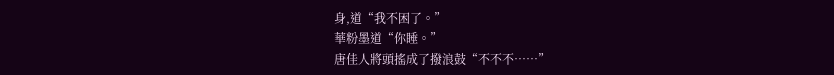身,道“我不困了。”
華粉墨道“你睡。”
唐佳人將頭搖成了撥浪鼓“不不不……”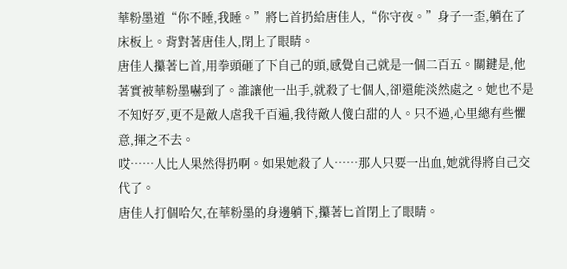華粉墨道“你不睡,我睡。”將匕首扔給唐佳人,“你守夜。”身子一歪,躺在了床板上。背對著唐佳人,閉上了眼睛。
唐佳人攥著匕首,用拳頭砸了下自己的頭,感覺自己就是一個二百五。關鍵是,他著實被華粉墨嚇到了。誰讓他一出手,就殺了七個人,卻還能淡然處之。她也不是不知好歹,更不是敵人虐我千百遍,我待敵人傻白甜的人。只不過,心里總有些懼意,揮之不去。
哎……人比人果然得扔啊。如果她殺了人……那人只要一出血,她就得將自己交代了。
唐佳人打個哈欠,在華粉墨的身邊躺下,攥著匕首閉上了眼睛。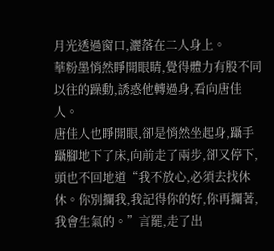月光透過窗口,灑落在二人身上。
華粉墨悄然睜開眼睛,覺得體力有股不同以往的躁動,誘惑他轉過身,看向唐佳人。
唐佳人也睜開眼,卻是悄然坐起身,躡手躡腳地下了床,向前走了兩步,卻又停下,頭也不回地道“我不放心,必須去找休休。你別攔我,我記得你的好,你再攔著,我會生氣的。”言罷,走了出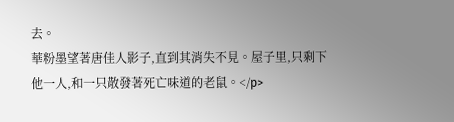去。
華粉墨望著唐佳人影子,直到其消失不見。屋子里,只剩下他一人,和一只散發著死亡味道的老鼠。</p>